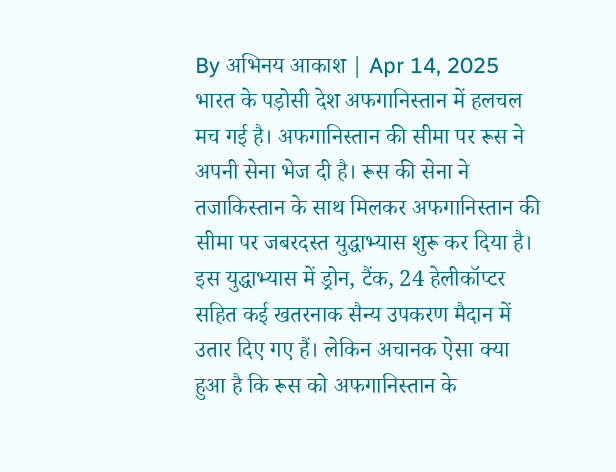By अभिनय आकाश | Apr 14, 2025
भारत के पड़ोसी देश अफगानिस्तान में हलचल मच गई है। अफगानिस्तान की सीमा पर रूस ने अपनी सेना भेज दी है। रूस की सेना ने तजाकिस्तान के साथ मिलकर अफगानिस्तान की सीमा पर जबरदस्त युद्धाभ्यास शुरू कर दिया है। इस युद्धाभ्यास में ड्रोन, टैंक, 24 हेलीकॉप्टर सहित कई खतरनाक सैन्य उपकरण मैदान में उतार दिए गए हैं। लेकिन अचानक ऐसा क्या हुआ है कि रूस को अफगानिस्तान के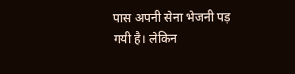पास अपनी सेना भेजनी पड़ गयी है। लेकिन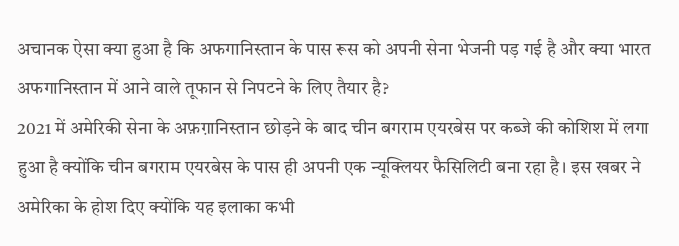अचानक ऐसा क्या हुआ है कि अफगानिस्तान के पास रूस को अपनी सेना भेजनी पड़ गई है और क्या भारत अफगानिस्तान में आने वाले तूफान से निपटने के लिए तैयार है?
2021 में अमेरिकी सेना के अफ़ग़ानिस्तान छोड़ने के बाद चीन बगराम एयरबेस पर कब्जे की कोशिश में लगा हुआ है क्योंकि चीन बगराम एयरबेस के पास ही अपनी एक न्यूक्लियर फैसिलिटी बना रहा है। इस खबर ने अमेरिका के होश दिए क्योंकि यह इलाका कभी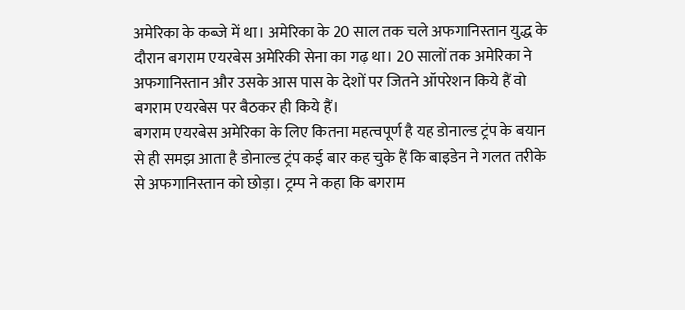अमेरिका के कब्जे में था। अमेरिका के 20 साल तक चले अफगानिस्तान युद्ध के दौरान बगराम एयरबेस अमेरिकी सेना का गढ़ था। 20 सालों तक अमेरिका ने अफगानिस्तान और उसके आस पास के देशों पर जितने ऑपरेशन किये हैं वो बगराम एयरबेस पर बैठकर ही किये हैं।
बगराम एयरबेस अमेरिका के लिए कितना महत्वपूर्ण है यह डोनाल्ड ट्रंप के बयान से ही समझ आता है डोनाल्ड ट्रंप कई बार कह चुके हैं कि बाइडेन ने गलत तरीके से अफगानिस्तान को छोड़ा। ट्रम्प ने कहा कि बगराम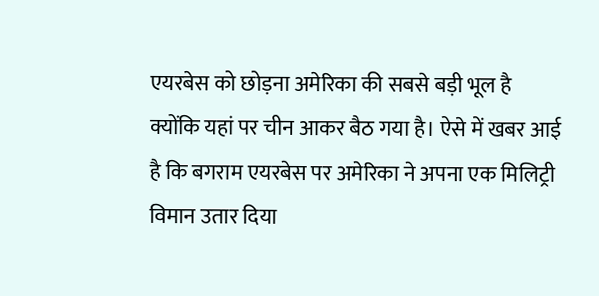एयरबेस को छोड़ना अमेरिका की सबसे बड़ी भूल है क्योंकि यहां पर चीन आकर बैठ गया है। ऐसे में खबर आई है कि बगराम एयरबेस पर अमेरिका ने अपना एक मिलिट्री विमान उतार दिया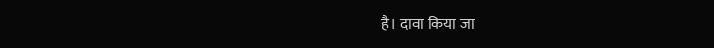है। दावा किया जा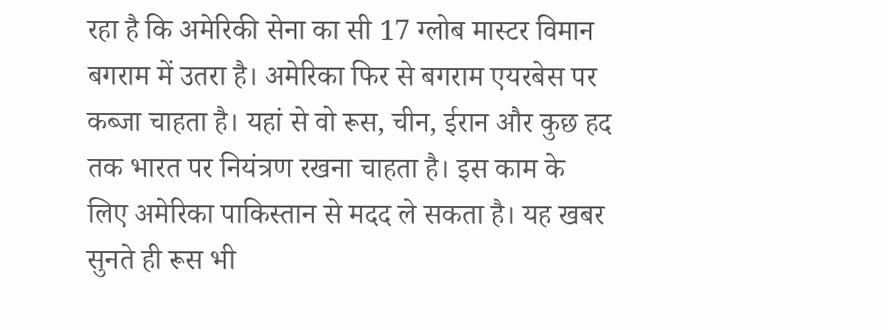रहा है कि अमेरिकी सेना का सी 17 ग्लोब मास्टर विमान बगराम में उतरा है। अमेरिका फिर से बगराम एयरबेस पर कब्जा चाहता है। यहां से वो रूस, चीन, ईरान और कुछ हद तक भारत पर नियंत्रण रखना चाहता है। इस काम के लिए अमेरिका पाकिस्तान से मदद ले सकता है। यह खबर सुनते ही रूस भी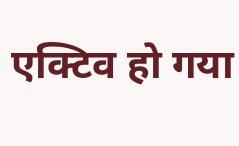एक्टिव हो गया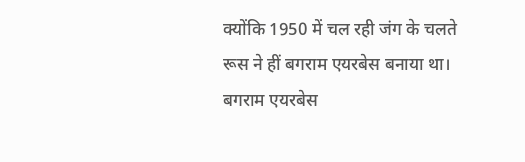क्योंकि 1950 में चल रही जंग के चलते रूस ने हीं बगराम एयरबेस बनाया था। बगराम एयरबेस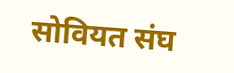सोवियत संघ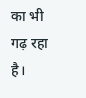का भी गढ़ रहा है।